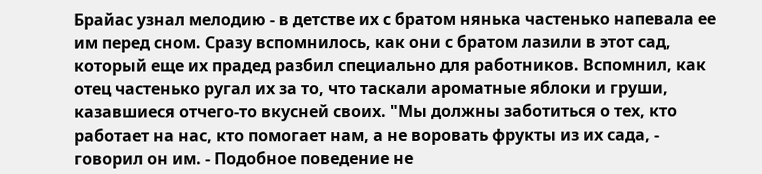Брайас узнал мелодию - в детстве их с братом нянька частенько напевала ее им перед сном. Сразу вспомнилось, как они с братом лазили в этот сад, который еще их прадед разбил специально для работников. Вспомнил, как отец частенько ругал их за то, что таскали ароматные яблоки и груши, казавшиеся отчего-то вкусней своих. "Мы должны заботиться о тех, кто работает на нас, кто помогает нам, а не воровать фрукты из их сада, - говорил он им. - Подобное поведение не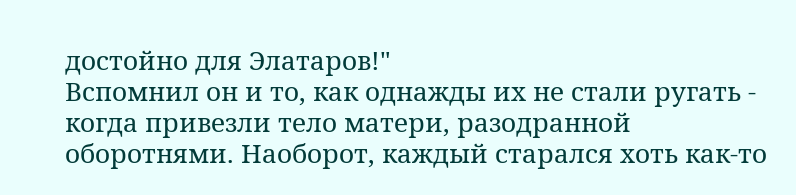достойно для Элатаров!"
Вспомнил он и то, как однажды их не стали ругать - когда привезли тело матери, разодранной оборотнями. Наоборот, каждый старался хоть как-то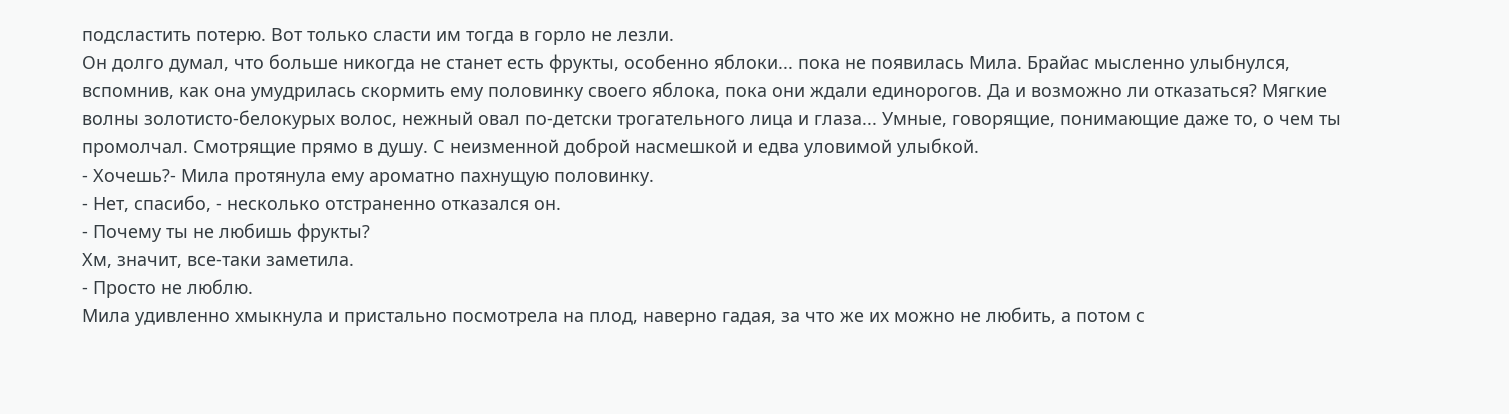подсластить потерю. Вот только сласти им тогда в горло не лезли.
Он долго думал, что больше никогда не станет есть фрукты, особенно яблоки... пока не появилась Мила. Брайас мысленно улыбнулся, вспомнив, как она умудрилась скормить ему половинку своего яблока, пока они ждали единорогов. Да и возможно ли отказаться? Мягкие волны золотисто-белокурых волос, нежный овал по-детски трогательного лица и глаза... Умные, говорящие, понимающие даже то, о чем ты промолчал. Смотрящие прямо в душу. С неизменной доброй насмешкой и едва уловимой улыбкой.
- Хочешь?- Мила протянула ему ароматно пахнущую половинку.
- Нет, спасибо, - несколько отстраненно отказался он.
- Почему ты не любишь фрукты?
Хм, значит, все-таки заметила.
- Просто не люблю.
Мила удивленно хмыкнула и пристально посмотрела на плод, наверно гадая, за что же их можно не любить, а потом с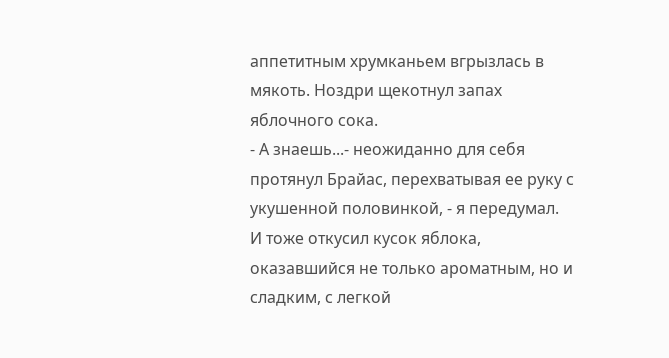аппетитным хрумканьем вгрызлась в мякоть. Ноздри щекотнул запах яблочного сока.
- А знаешь...- неожиданно для себя протянул Брайас, перехватывая ее руку с укушенной половинкой, - я передумал.
И тоже откусил кусок яблока, оказавшийся не только ароматным, но и сладким, с легкой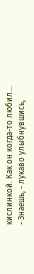кислинкой. Как он когда-то любил...
- Знаешь, - лукаво улыбнувшись,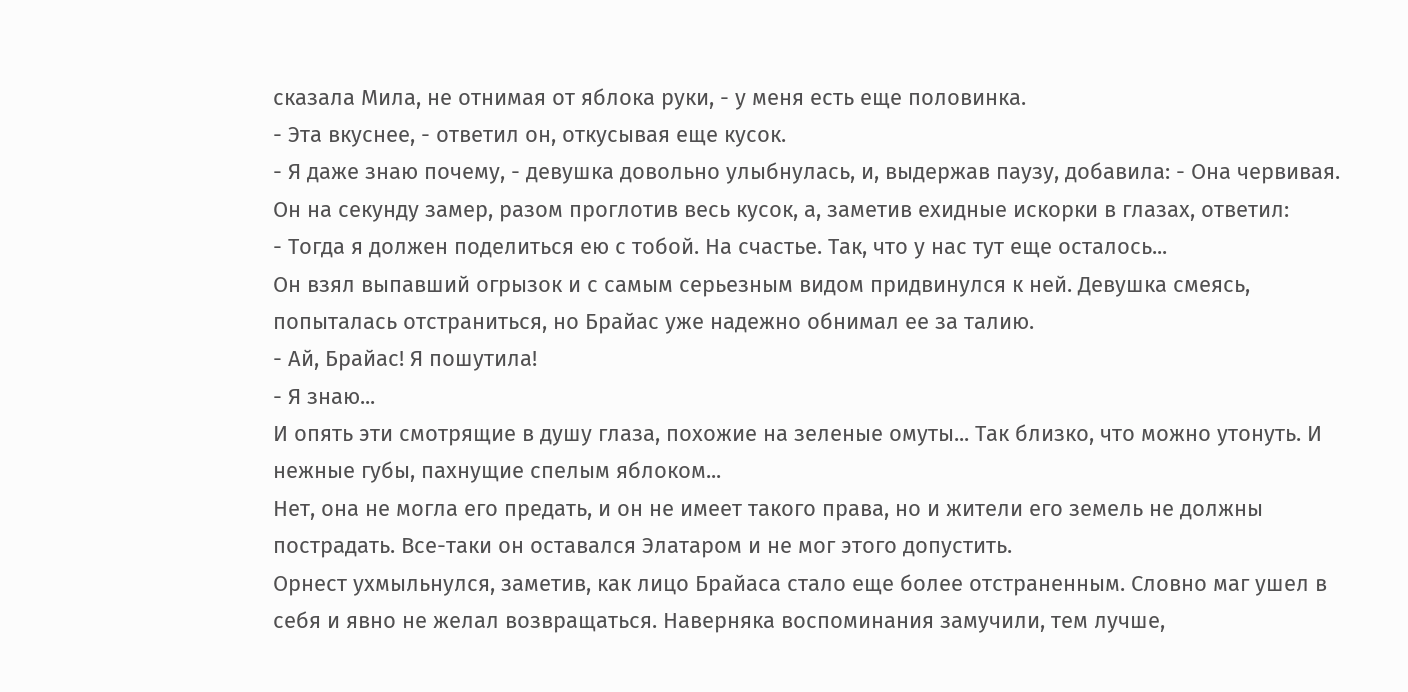сказала Мила, не отнимая от яблока руки, - у меня есть еще половинка.
- Эта вкуснее, - ответил он, откусывая еще кусок.
- Я даже знаю почему, - девушка довольно улыбнулась, и, выдержав паузу, добавила: - Она червивая.
Он на секунду замер, разом проглотив весь кусок, а, заметив ехидные искорки в глазах, ответил:
- Тогда я должен поделиться ею с тобой. На счастье. Так, что у нас тут еще осталось...
Он взял выпавший огрызок и с самым серьезным видом придвинулся к ней. Девушка смеясь, попыталась отстраниться, но Брайас уже надежно обнимал ее за талию.
- Ай, Брайас! Я пошутила!
- Я знаю...
И опять эти смотрящие в душу глаза, похожие на зеленые омуты... Так близко, что можно утонуть. И нежные губы, пахнущие спелым яблоком...
Нет, она не могла его предать, и он не имеет такого права, но и жители его земель не должны пострадать. Все-таки он оставался Элатаром и не мог этого допустить.
Орнест ухмыльнулся, заметив, как лицо Брайаса стало еще более отстраненным. Словно маг ушел в себя и явно не желал возвращаться. Наверняка воспоминания замучили, тем лучше,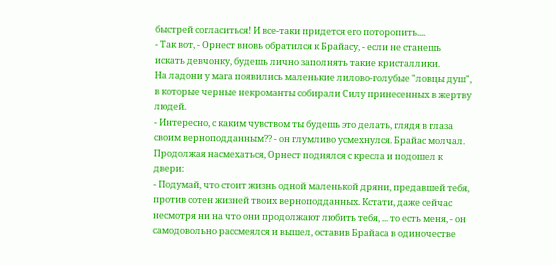быстрей согласиться! И все-таки придется его поторопить....
- Так вот, - Орнест вновь обратился к Брайасу, - если не станешь искать девчонку, будешь лично заполнять такие кристаллики.
На ладони у мага появились маленькие лилово-голубые "ловцы душ", в которые черные некроманты собирали Силу принесенных в жертву людей.
- Интересно, с каким чувством ты будешь это делать, глядя в глаза своим верноподданным?? - он глумливо усмехнулся. Брайас молчал. Продолжая насмехаться, Орнест поднялся с кресла и подошел к двери:
- Подумай, что стоит жизнь одной маленькой дряни, предавшей тебя, против сотен жизней твоих верноподданных. Кстати, даже сейчас несмотря ни на что они продолжают любить тебя, ... то есть меня, - он самодовольно рассмеялся и вышел, оставив Брайаса в одиночестве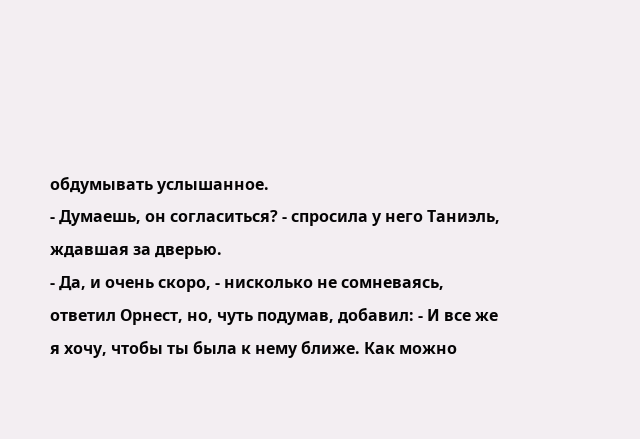обдумывать услышанное.
- Думаешь, он согласиться? - спросила у него Таниэль, ждавшая за дверью.
- Да, и очень скоро, - нисколько не сомневаясь, ответил Орнест, но, чуть подумав, добавил: - И все же я хочу, чтобы ты была к нему ближе. Как можно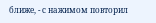ближе, - с нажимом повторил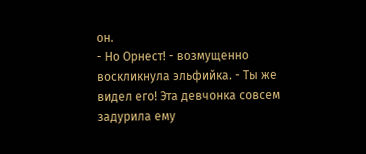он.
- Но Орнест! - возмущенно воскликнула эльфийка. - Ты же видел его! Эта девчонка совсем задурила ему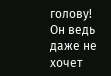голову! Он ведь даже не хочет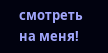смотреть на меня!